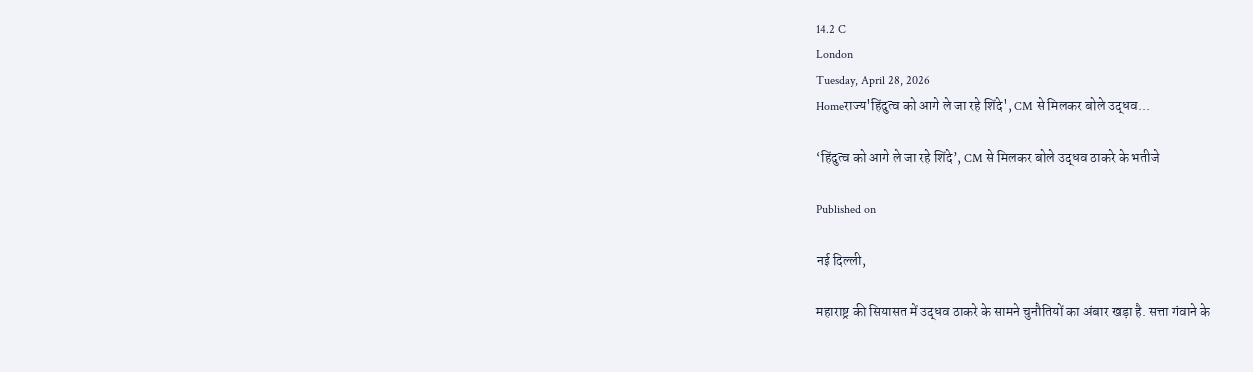14.2 C
London
Tuesday, April 28, 2026
Homeराज्य'हिंदुत्व को आगे ले जा रहे शिंदे', CM से मिलकर बोले उद्धव...

‘हिंदुत्व को आगे ले जा रहे शिंदे’, CM से मिलकर बोले उद्धव ठाकरे के भतीजे

Published on

नई दिल्ली,

महाराष्ट्र की सियासत में उद्धव ठाकरे के सामने चुनौतियों का अंबार खड़ा है. सत्ता गंवाने के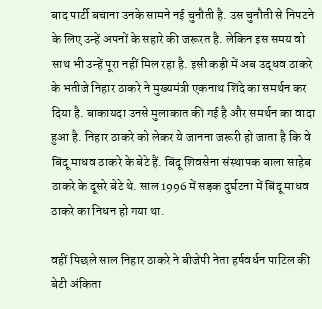बाद पार्टी बचाना उनके सामने नई चुनौती है. उस चुनौती से निपटने के लिए उन्हें अपनों के सहारे की जरूरत है. लेकिन इस समय वो साथ भी उन्हें पूरा नहीं मिल रहा है. इसी कड़ी में अब उद्धव ठाकरे के भतीजे निहार ठाकरे ने मुख्यमंत्री एकनाथ शिंदे का समर्थन कर दिया है. बाकायदा उनसे मुलाकात की गई है और समर्थन का वादा हुआ है. निहार ठाकरे को लेकर ये जानना जरूरी हो जाता है कि वे बिंदू माधव ठाकरे के बेटे हैं. बिंदू शिवसेना संस्थापक बाला साहेब ठाकरे के दूसरे बेटे थे. साल 1996 में सड़क दुर्घटना में बिंदू माधव ठाकरे का निधन हो गया था.

वहीं पिछले साल निहार ठाकरे ने बीजेपी नेता हर्षवर्धन पाटिल की बेटी अंकिता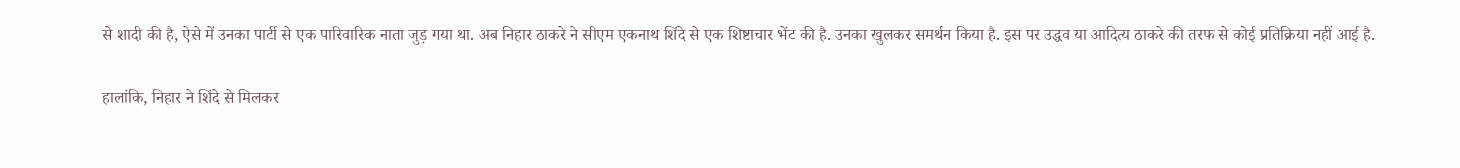से शादी की है, ऐसे में उनका पार्टी से एक पारिवारिक नाता जुड़ गया था. अब निहार ठाकरे ने सीएम एकनाथ शिंदे से एक शिष्टाचार भेंट की है. उनका खुलकर समर्थन किया है. इस पर उद्धव या आदित्य ठाकरे की तरफ से कोई प्रतिक्रिया नहीं आई है.

हालांकि, निहार ने शिंदे से मिलकर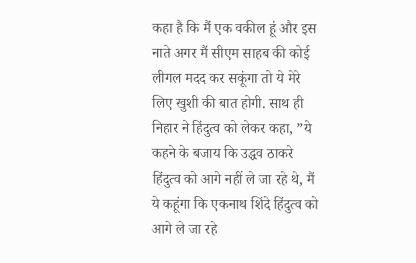कहा है कि मैं एक वकील हूं और इस नाते अगर मैं सीएम साहब की कोई लीगल मदद कर सकूंगा तो ये मेरे लिए खुशी की बात होगी. साथ ही निहार ने हिंदुत्व को लेकर कहा, ”ये कहने के बजाय कि उद्धव ठाकरे हिंदुत्व को आगे नहीं ले जा रहे थे, मैं ये कहूंगा कि एकनाथ शिंदे हिंदुत्व को आगे ले जा रहे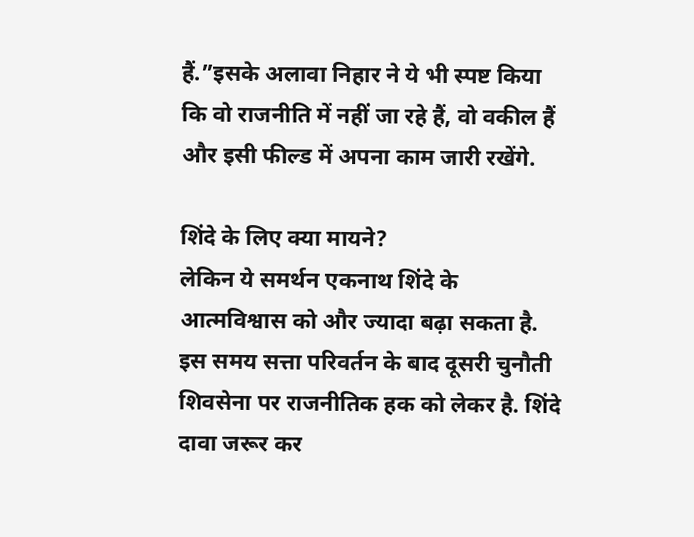हैं.”इसके अलावा निहार ने ये भी स्पष्ट किया कि वो राजनीति में नहीं जा रहे हैं, वो वकील हैं और इसी फील्ड में अपना काम जारी रखेंगे.

शिंदे के लिए क्या मायने?
लेकिन ये समर्थन एकनाथ शिंदे के आत्मविश्वास को और ज्यादा बढ़ा सकता है. इस समय सत्ता परिवर्तन के बाद दूसरी चुनौती शिवसेना पर राजनीतिक हक को लेकर है. शिंदे दावा जरूर कर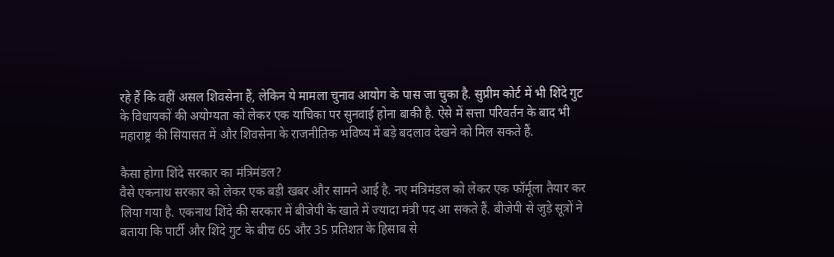रहे हैं कि वहीं असल शिवसेना हैं, लेकिन ये मामला चुनाव आयोग के पास जा चुका है. सुप्रीम कोर्ट में भी शिंदे गुट के विधायकों की अयोग्यता को लेकर एक याचिका पर सुनवाई होना बाकी है. ऐसे में सत्ता परिवर्तन के बाद भी महाराष्ट्र की सियासत में और शिवसेना के राजनीतिक भविष्य में बड़े बदलाव देखने को मिल सकते हैं.

कैसा होगा शिंदे सरकार का मंत्रिमंडल?
वैसे एकनाथ सरकार को लेकर एक बड़ी खबर और सामने आई है. नए मंत्रिमंडल को लेकर एक फॉर्मूला तैयार कर लिया गया है. एकनाथ शिंदे की सरकार में बीजेपी के खाते में ज्यादा मंत्री पद आ सकते हैं. बीजेपी से जुड़े सूत्रों ने बताया कि पार्टी और शिंदे गुट के बीच 65 और 35 प्रतिशत के हिसाब से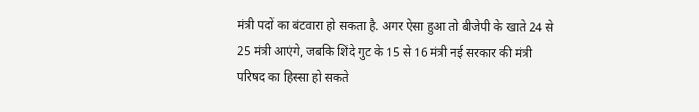मंत्री पदों का बंटवारा हो सकता है. अगर ऐसा हुआ तो बीजेपी के खाते 24 से 25 मंत्री आएंगे, जबकि शिंदे गुट के 15 से 16 मंत्री नई सरकार की मंत्री परिषद का हिस्सा हो सकते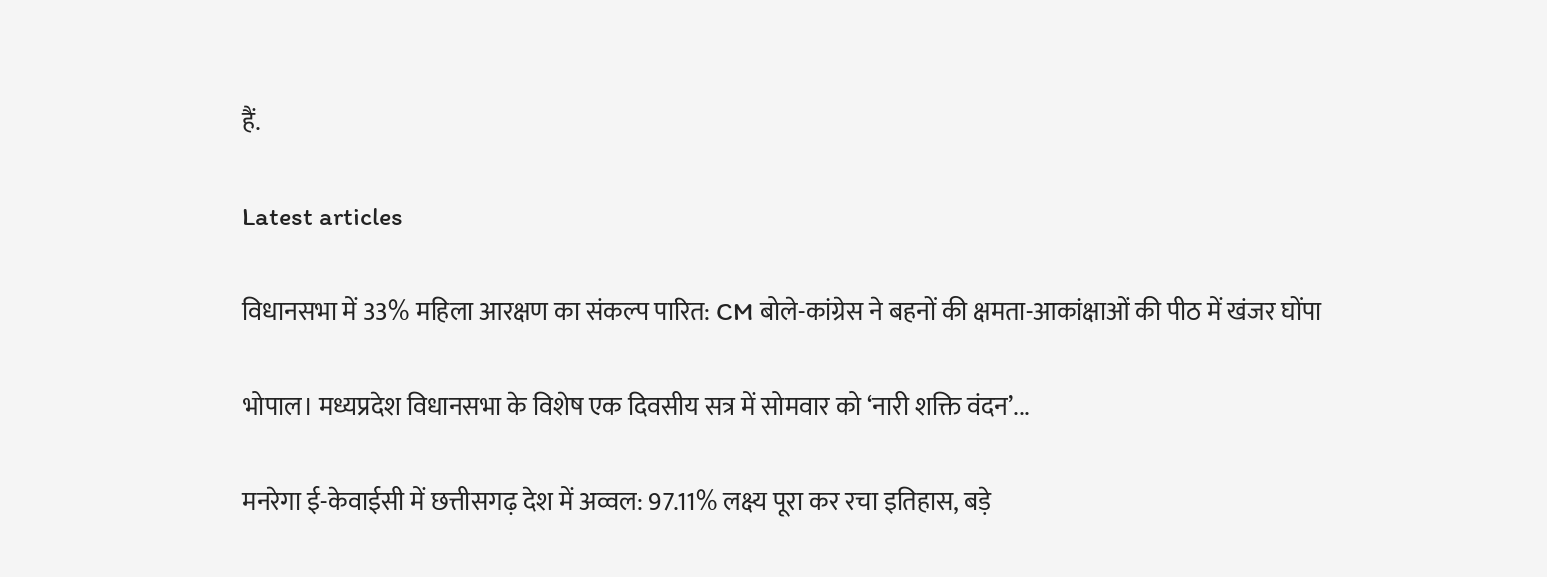हैं.

Latest articles

विधानसभा में 33% महिला आरक्षण का संकल्प पारित: CM बोले-कांग्रेस ने बहनों की क्षमता-आकांक्षाओं की पीठ में खंजर घोंपा

भोपाल। मध्यप्रदेश विधानसभा के विशेष एक दिवसीय सत्र में सोमवार को ‘नारी शक्ति वंदन’...

मनरेगा ई-केवाईसी में छत्तीसगढ़ देश में अव्वल: 97.11% लक्ष्य पूरा कर रचा इतिहास, बड़े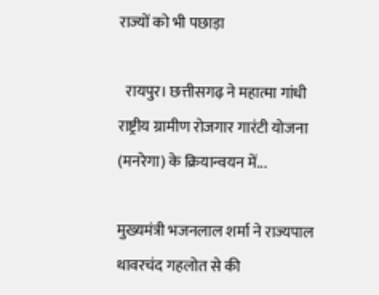राज्यों को भी पछाड़ा

  रायपुर। छत्तीसगढ़ ने महात्मा गांधी राष्ट्रीय ग्रामीण रोजगार गारंटी योजना (मनरेगा) के क्रियान्वयन में...

मुख्यमंत्री भजनलाल शर्मा ने राज्यपाल थावरचंद गहलोत से की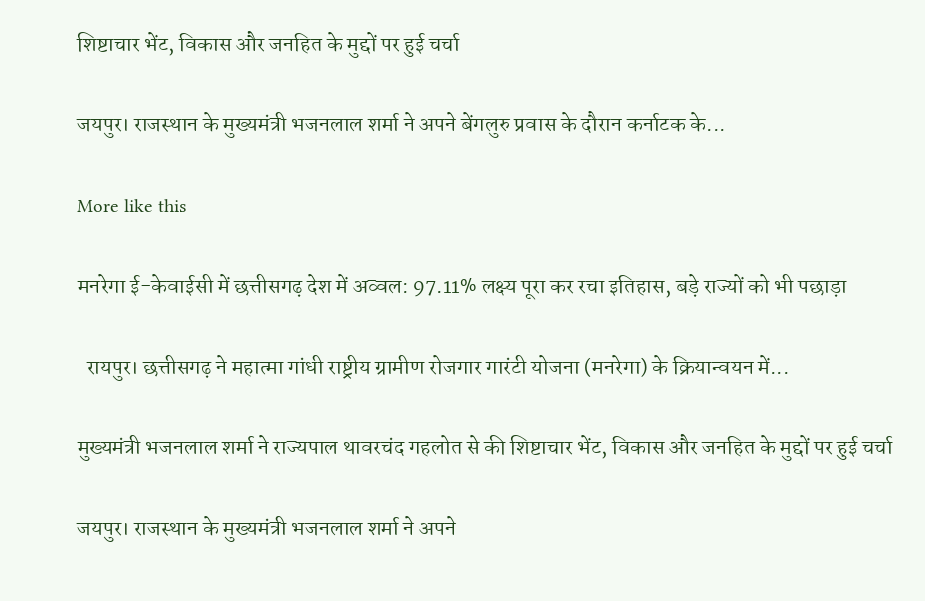शिष्टाचार भेंट, विकास और जनहित के मुद्दों पर हुई चर्चा

जयपुर। राजस्थान के मुख्यमंत्री भजनलाल शर्मा ने अपने बेंगलुरु प्रवास के दौरान कर्नाटक के...

More like this

मनरेगा ई-केवाईसी में छत्तीसगढ़ देश में अव्वल: 97.11% लक्ष्य पूरा कर रचा इतिहास, बड़े राज्यों को भी पछाड़ा

  रायपुर। छत्तीसगढ़ ने महात्मा गांधी राष्ट्रीय ग्रामीण रोजगार गारंटी योजना (मनरेगा) के क्रियान्वयन में...

मुख्यमंत्री भजनलाल शर्मा ने राज्यपाल थावरचंद गहलोत से की शिष्टाचार भेंट, विकास और जनहित के मुद्दों पर हुई चर्चा

जयपुर। राजस्थान के मुख्यमंत्री भजनलाल शर्मा ने अपने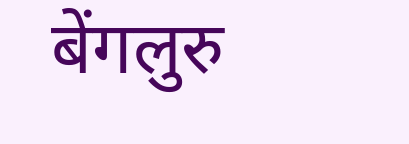बेंगलुरु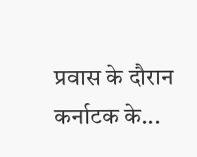प्रवास के दौरान कर्नाटक के...